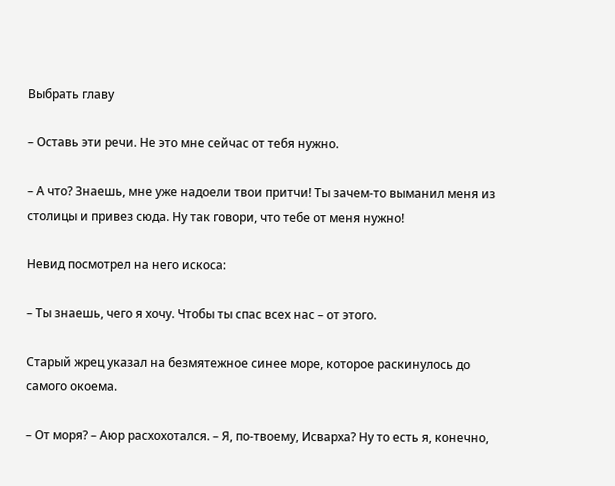Выбрать главу

– Оставь эти речи. Не это мне сейчас от тебя нужно.

– А что? Знаешь, мне уже надоели твои притчи! Ты зачем-то выманил меня из столицы и привез сюда. Ну так говори, что тебе от меня нужно!

Невид посмотрел на него искоса:

– Ты знаешь, чего я хочу. Чтобы ты спас всех нас – от этого.

Старый жрец указал на безмятежное синее море, которое раскинулось до самого окоема.

– От моря? – Аюр расхохотался. – Я, по-твоему, Исварха? Ну то есть я, конечно,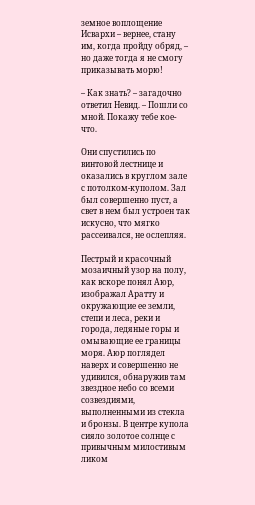земное воплощение Исвархи – вернее, стану им, когда пройду обряд, – но даже тогда я не смогу приказывать морю!

– Как знать? – загадочно ответил Невид. – Пошли со мной. Покажу тебе кое-что.

Они спустились по винтовой лестнице и оказались в круглом зале с потолком-куполом. Зал был совершенно пуст, а свет в нем был устроен так искусно, что мягко рассеивался, не ослепляя.

Пестрый и красочный мозаичный узор на полу, как вскоре понял Аюр, изображал Аратту и окружающие ее земли, степи и леса, реки и города, ледяные горы и омывающие ее границы моря. Аюр поглядел наверх и совершенно не удивился, обнаружив там звездное небо со всеми созвездиями, выполненными из стекла и бронзы. В центре купола сияло золотое солнце с привычным милостивым ликом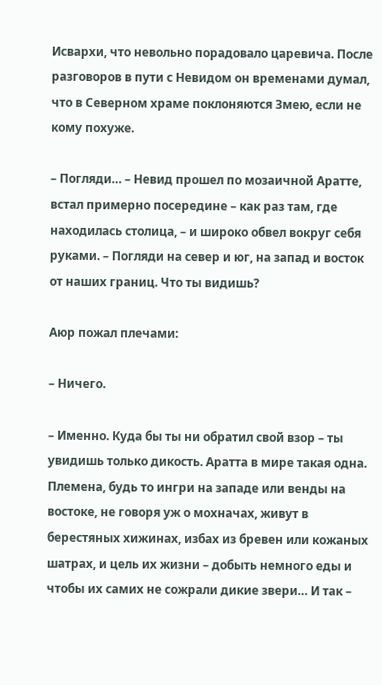Исвархи, что невольно порадовало царевича. После разговоров в пути с Невидом он временами думал, что в Северном храме поклоняются Змею, если не кому похуже.

– Погляди… – Невид прошел по мозаичной Аратте, встал примерно посередине – как раз там, где находилась столица, – и широко обвел вокруг себя руками. – Погляди на север и юг, на запад и восток от наших границ. Что ты видишь?

Аюр пожал плечами:

– Ничего.

– Именно. Куда бы ты ни обратил свой взор – ты увидишь только дикость. Аратта в мире такая одна. Племена, будь то ингри на западе или венды на востоке, не говоря уж о мохначах, живут в берестяных хижинах, избах из бревен или кожаных шатрах, и цель их жизни – добыть немного еды и чтобы их самих не сожрали дикие звери… И так –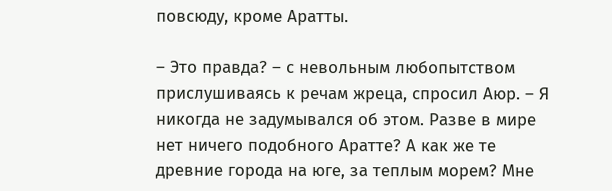повсюду, кроме Аратты.

– Это правда? – с невольным любопытством прислушиваясь к речам жреца, спросил Аюр. – Я никогда не задумывался об этом. Разве в мире нет ничего подобного Аратте? А как же те древние города на юге, за теплым морем? Мне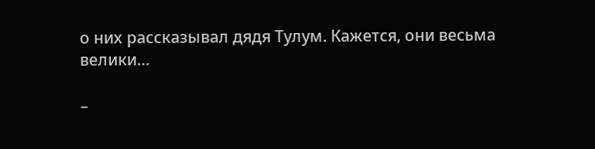о них рассказывал дядя Тулум. Кажется, они весьма велики…

–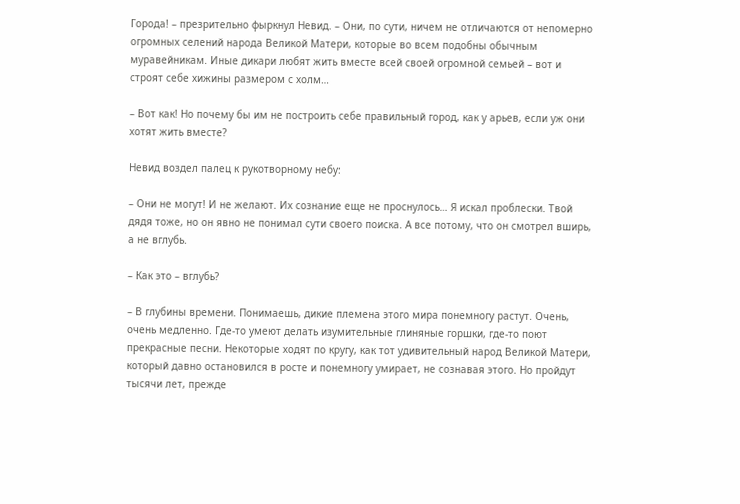Города! – презрительно фыркнул Невид. – Они, по сути, ничем не отличаются от непомерно огромных селений народа Великой Матери, которые во всем подобны обычным муравейникам. Иные дикари любят жить вместе всей своей огромной семьей – вот и строят себе хижины размером с холм…

– Вот как! Но почему бы им не построить себе правильный город, как у арьев, если уж они хотят жить вместе?

Невид воздел палец к рукотворному небу:

– Они не могут! И не желают. Их сознание еще не проснулось… Я искал проблески. Твой дядя тоже, но он явно не понимал сути своего поиска. А все потому, что он смотрел вширь, а не вглубь.

– Как это – вглубь?

– В глубины времени. Понимаешь, дикие племена этого мира понемногу растут. Очень, очень медленно. Где-то умеют делать изумительные глиняные горшки, где-то поют прекрасные песни. Некоторые ходят по кругу, как тот удивительный народ Великой Матери, который давно остановился в росте и понемногу умирает, не сознавая этого. Но пройдут тысячи лет, прежде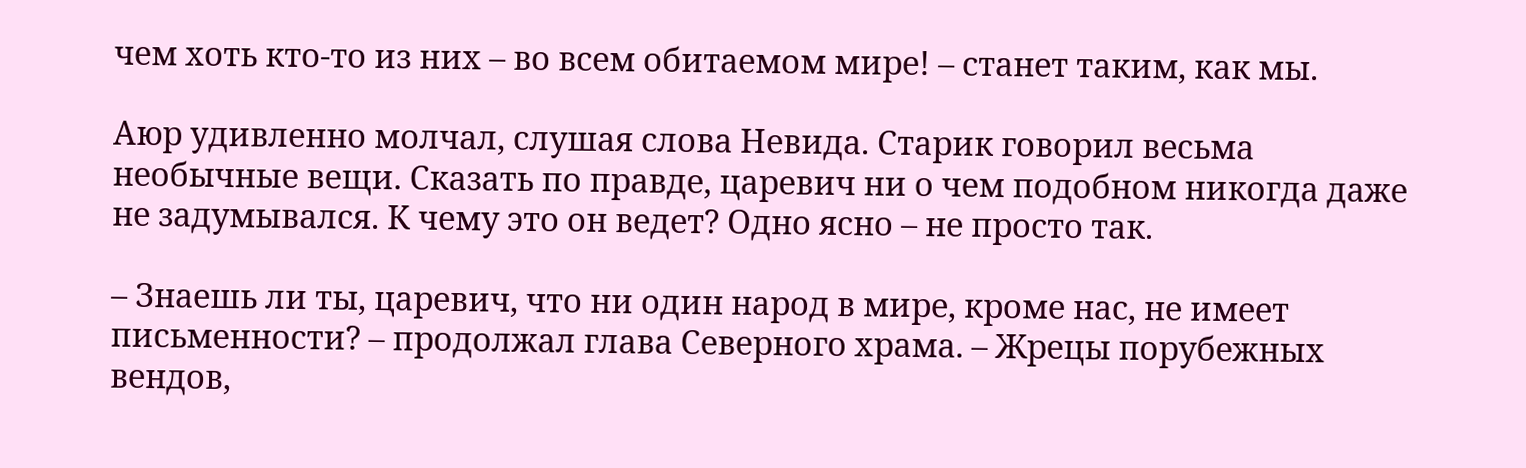чем хоть кто-то из них – во всем обитаемом мире! – станет таким, как мы.

Аюр удивленно молчал, слушая слова Невида. Старик говорил весьма необычные вещи. Сказать по правде, царевич ни о чем подобном никогда даже не задумывался. К чему это он ведет? Одно ясно – не просто так.

– Знаешь ли ты, царевич, что ни один народ в мире, кроме нас, не имеет письменности? – продолжал глава Северного храма. – Жрецы порубежных вендов,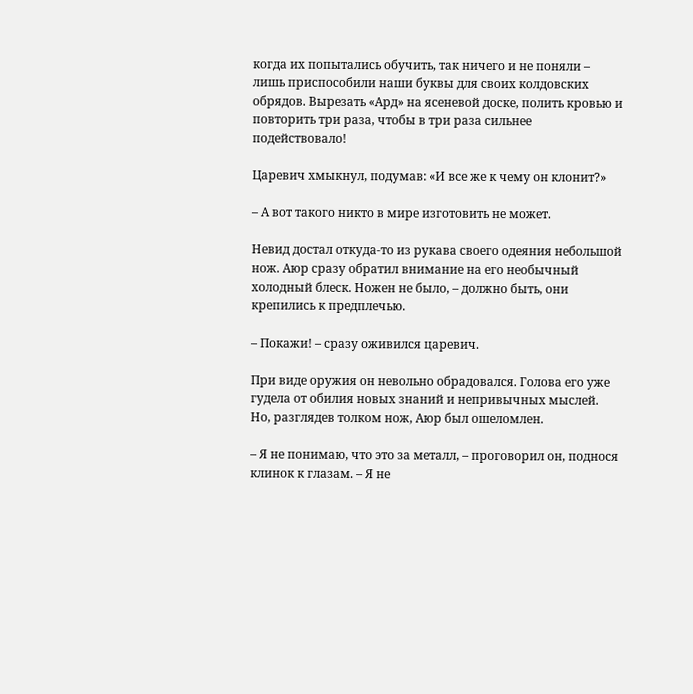когда их попытались обучить, так ничего и не поняли – лишь приспособили наши буквы для своих колдовских обрядов. Вырезать «Ард» на ясеневой доске, полить кровью и повторить три раза, чтобы в три раза сильнее подействовало!

Царевич хмыкнул, подумав: «И все же к чему он клонит?»

– А вот такого никто в мире изготовить не может.

Невид достал откуда-то из рукава своего одеяния небольшой нож. Аюр сразу обратил внимание на его необычный холодный блеск. Ножен не было, – должно быть, они крепились к предплечью.

– Покажи! – сразу оживился царевич.

При виде оружия он невольно обрадовался. Голова его уже гудела от обилия новых знаний и непривычных мыслей. Но, разглядев толком нож, Аюр был ошеломлен.

– Я не понимаю, что это за металл, – проговорил он, поднося клинок к глазам. – Я не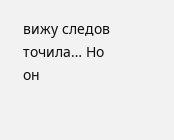вижу следов точила… Но он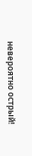невероятно острый!